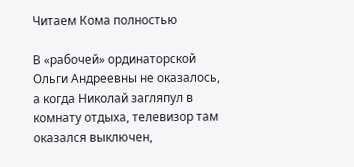Читаем Кома полностью

В «рабочей» ординаторской Ольги Андреевны не оказалось, а когда Николай загляпул в комнату отдыха, телевизор там оказался выключен,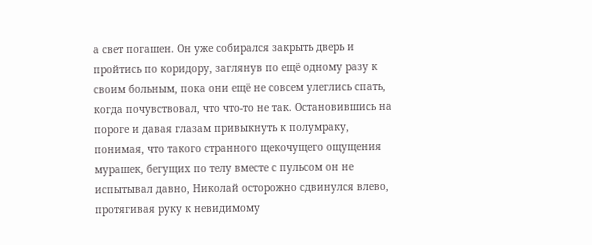а свет погашен. Он уже собирался закрыть дверь и пройтись по коридору, заглянув по ещё одному разу к своим больным, пока они ещё не совсем улеглись спать, когда почувствовал, что что-то не так. Остановившись на пороге и давая глазам привыкнуть к полумраку, понимая, что такого странного щекочущего ощущения мурашек, бегущих по телу вместе с пульсом он не испытывал давно, Николай осторожно сдвинулся влево, протягивая руку к невидимому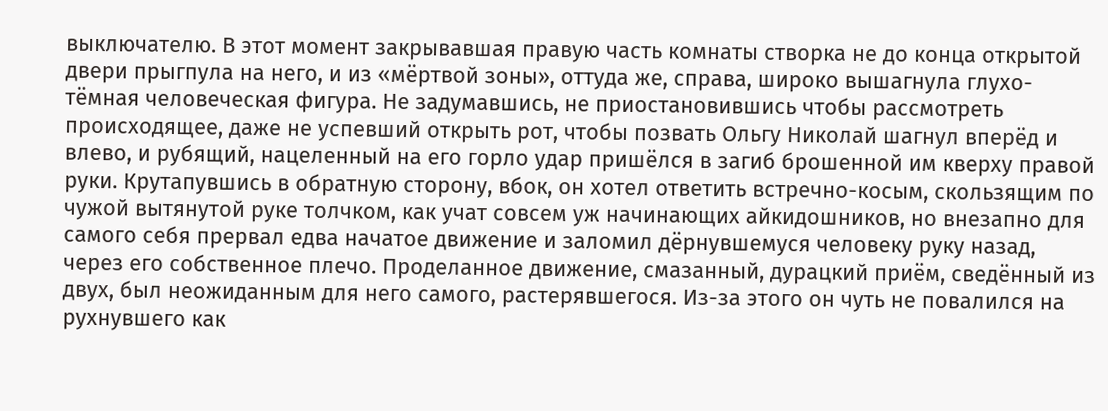выключателю. В этот момент закрывавшая правую часть комнаты створка не до конца открытой двери прыгпула на него, и из «мёртвой зоны», оттуда же, справа, широко вышагнула глухо-тёмная человеческая фигура. Не задумавшись, не приостановившись чтобы рассмотреть происходящее, даже не успевший открыть рот, чтобы позвать Ольгу Николай шагнул вперёд и влево, и рубящий, нацеленный на его горло удар пришёлся в загиб брошенной им кверху правой руки. Крутапувшись в обратную сторону, вбок, он хотел ответить встречно-косым, скользящим по чужой вытянутой руке толчком, как учат совсем уж начинающих айкидошников, но внезапно для самого себя прервал едва начатое движение и заломил дёрнувшемуся человеку руку назад, через его собственное плечо. Проделанное движение, смазанный, дурацкий приём, сведённый из двух, был неожиданным для него самого, растерявшегося. Из-за этого он чуть не повалился на рухнувшего как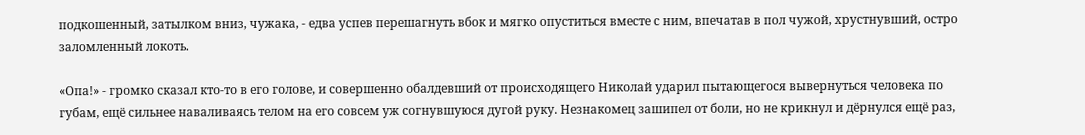подкошенный, затылком вниз, чужака, - едва успев перешагнуть вбок и мягко опуститься вместе с ним, впечатав в пол чужой, хрустнувший, остро заломленный локоть.

«Опа!» - громко сказал кто-то в его голове, и совершенно обалдевший от происходящего Николай ударил пытающегося вывернуться человека по губам, ещё сильнее наваливаясь телом на его совсем уж согнувшуюся дугой руку. Незнакомец зашипел от боли, но не крикнул и дёрнулся ещё раз,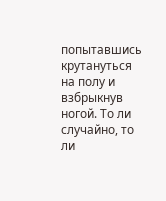попытавшись крутануться на полу и взбрыкнув ногой. То ли случайно, то ли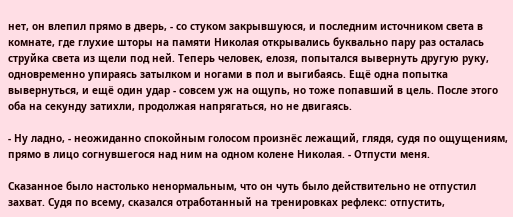нет, он влепил прямо в дверь, - со стуком закрывшуюся, и последним источником света в комнате, где глухие шторы на памяти Николая открывались буквально пару раз осталась струйка света из щели под ней. Теперь человек, елозя, попытался вывернуть другую руку, одновременно упираясь затылком и ногами в пол и выгибаясь. Ещё одна попытка вывернуться, и ещё один удар - совсем уж на ощупь, но тоже попавший в цель. После этого оба на секунду затихли, продолжая напрягаться, но не двигаясь.

- Ну ладно, - неожиданно спокойным голосом произнёс лежащий, глядя, судя по ощущениям, прямо в лицо согнувшегося над ним на одном колене Николая. - Отпусти меня.

Сказанное было настолько ненормальным, что он чуть было действительно не отпустил захват. Судя по всему, сказался отработанный на тренировках рефлекс: отпустить,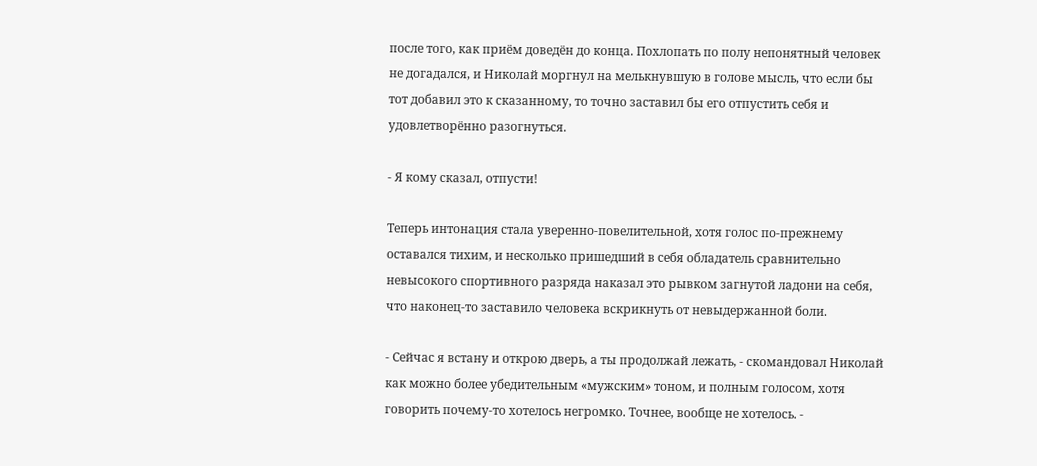после того, как приём доведён до конца. Похлопать по полу непонятный человек не догадался, и Николай моргнул на мелькнувшую в голове мысль, что если бы тот добавил это к сказанному, то точно заставил бы его отпустить себя и удовлетворённо разогнуться.

- Я кому сказал, отпусти!

Теперь интонация стала уверенно-повелительной, хотя голос по-прежнему оставался тихим, и несколько пришедший в себя обладатель сравнительно невысокого спортивного разряда наказал это рывком загнутой ладони на себя, что наконец-то заставило человека вскрикнуть от невыдержанной боли.

- Сейчас я встану и открою дверь, а ты продолжай лежать, - скомандовал Николай как можно более убедительным «мужским» тоном, и полным голосом, хотя говорить почему-то хотелось негромко. Точнее, вообще не хотелось. -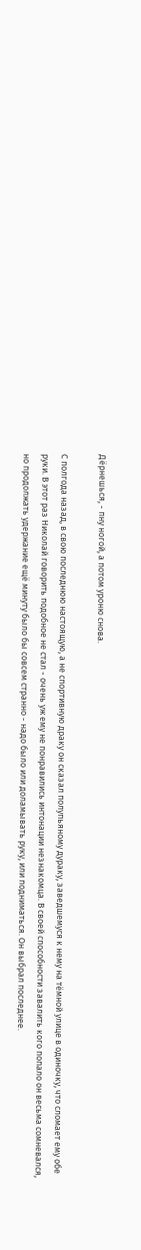Дёрнешься, - пну ногой, а потом уроню снова.

С полгода назад, в свою последнюю настоящую, а не спортивную драку он сказал полупьяному дураку, заведшемуся к нему на тёмной улице в одиночку, что сломает ему обе руки. В этот раз Николай говорить подобное не стал - очень уж ему не понравились интонации незнакомца. В своей способности завалить кого попало он весьма сомневался, но продолжать удержание ещё минуту было бы совсем странно - надо было или доламывать руку, или подниматься. Он выбрал последнее.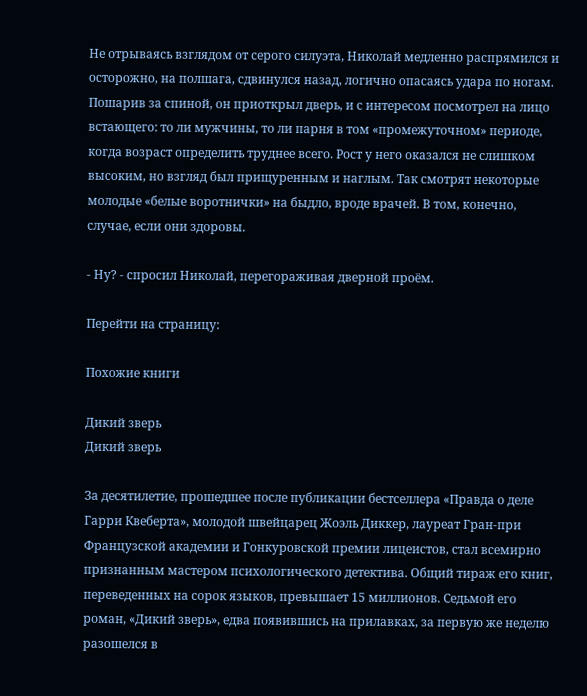Не отрываясь взглядом от серого силуэта, Николай медленно распрямился и осторожно, на полшага, сдвинулся назад, логично опасаясь удара по ногам. Пошарив за спиной, он приоткрыл дверь, и с интересом посмотрел на лицо встающего: то ли мужчины, то ли парня в том «промежуточном» периоде, когда возраст определить труднее всего. Рост у него оказался не слишком высоким, но взгляд был прищуренным и наглым. Так смотрят некоторые молодые «белые воротнички» на быдло, вроде врачей. В том, конечно, случае, если они здоровы.

- Ну? - спросил Николай, перегораживая дверной проём.

Перейти на страницу:

Похожие книги

Дикий зверь
Дикий зверь

За десятилетие, прошедшее после публикации бестселлера «Правда о деле Гарри Квеберта», молодой швейцарец Жоэль Диккер, лауреат Гран-при Французской академии и Гонкуровской премии лицеистов, стал всемирно признанным мастером психологического детектива. Общий тираж его книг, переведенных на сорок языков, превышает 15 миллионов. Седьмой его роман, «Дикий зверь», едва появившись на прилавках, за первую же неделю разошелся в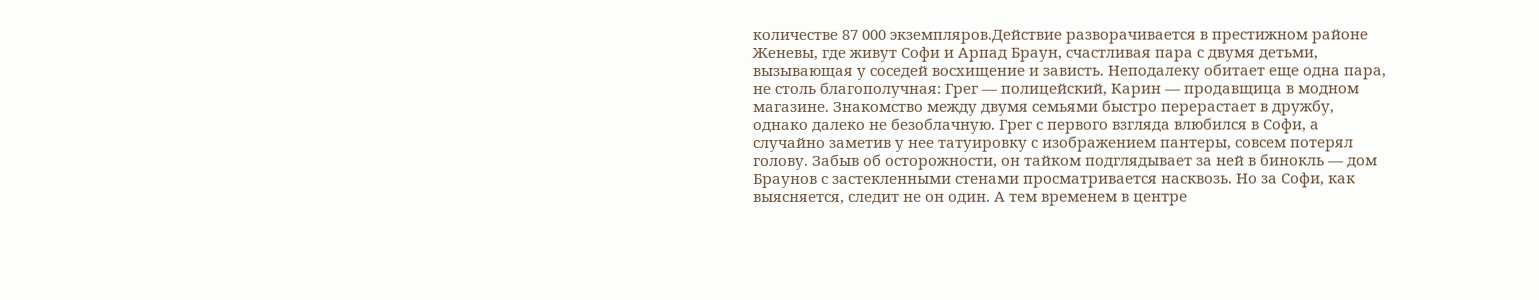количестве 87 000 экземпляров.Действие разворачивается в престижном районе Женевы, где живут Софи и Арпад Браун, счастливая пара с двумя детьми, вызывающая у соседей восхищение и зависть. Неподалеку обитает еще одна пара, не столь благополучная: Грег — полицейский, Карин — продавщица в модном магазине. Знакомство между двумя семьями быстро перерастает в дружбу, однако далеко не безоблачную. Грег с первого взгляда влюбился в Софи, а случайно заметив у нее татуировку с изображением пантеры, совсем потерял голову. Забыв об осторожности, он тайком подглядывает за ней в бинокль — дом Браунов с застекленными стенами просматривается насквозь. Но за Софи, как выясняется, следит не он один. А тем временем в центре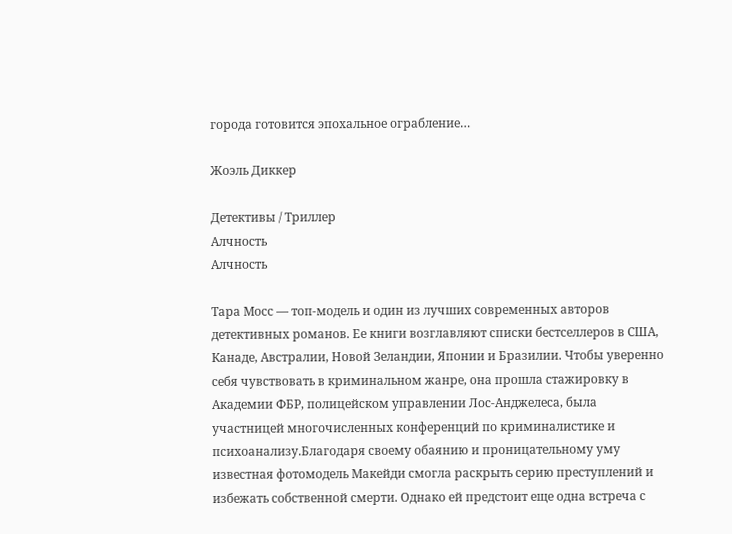города готовится эпохальное ограбление…

Жоэль Диккер

Детективы / Триллер
Алчность
Алчность

Тара Мосс — топ-модель и один из лучших современных авторов детективных романов. Ее книги возглавляют списки бестселлеров в США, Канаде, Австралии, Новой Зеландии, Японии и Бразилии. Чтобы уверенно себя чувствовать в криминальном жанре, она прошла стажировку в Академии ФБР, полицейском управлении Лос-Анджелеса, была участницей многочисленных конференций по криминалистике и психоанализу.Благодаря своему обаянию и проницательному уму известная фотомодель Макейди смогла раскрыть серию преступлений и избежать собственной смерти. Однако ей предстоит еще одна встреча с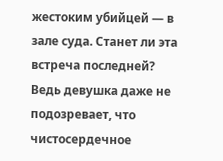жестоким убийцей — в зале суда. Станет ли эта встреча последней? Ведь девушка даже не подозревает, что чистосердечное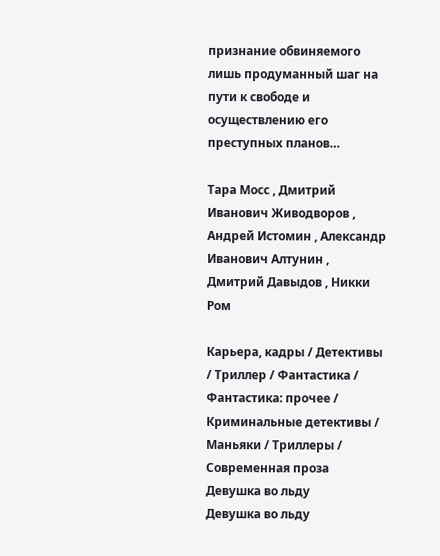признание обвиняемого лишь продуманный шаг на пути к свободе и осуществлению его преступных планов…

Тара Мосс , Дмитрий Иванович Живодворов , Андрей Истомин , Александр Иванович Алтунин , Дмитрий Давыдов , Никки Ром

Карьера, кадры / Детективы / Триллер / Фантастика / Фантастика: прочее / Криминальные детективы / Маньяки / Триллеры / Современная проза
Девушка во льду
Девушка во льду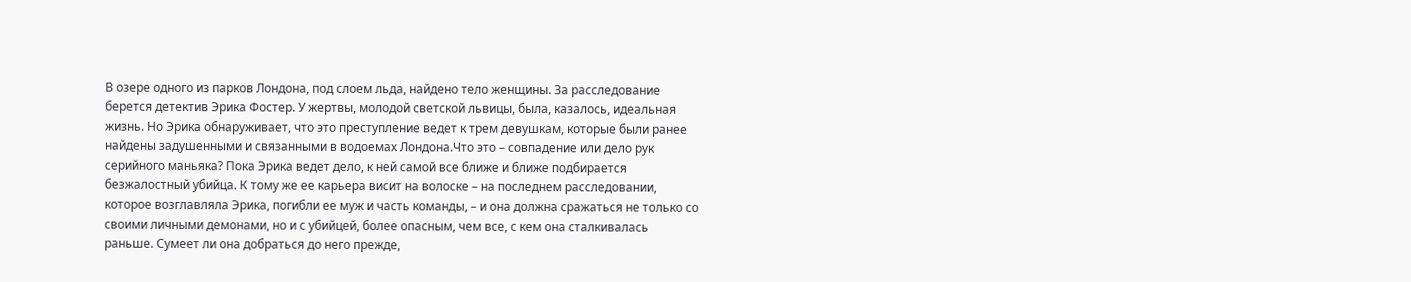В озере одного из парков Лондона, под слоем льда, найдено тело женщины. За расследование берется детектив Эрика Фостер. У жертвы, молодой светской львицы, была, казалось, идеальная жизнь. Но Эрика обнаруживает, что это преступление ведет к трем девушкам, которые были ранее найдены задушенными и связанными в водоемах Лондона.Что это – совпадение или дело рук серийного маньяка? Пока Эрика ведет дело, к ней самой все ближе и ближе подбирается безжалостный убийца. К тому же ее карьера висит на волоске – на последнем расследовании, которое возглавляла Эрика, погибли ее муж и часть команды, – и она должна сражаться не только со своими личными демонами, но и с убийцей, более опасным, чем все, с кем она сталкивалась раньше. Сумеет ли она добраться до него прежде,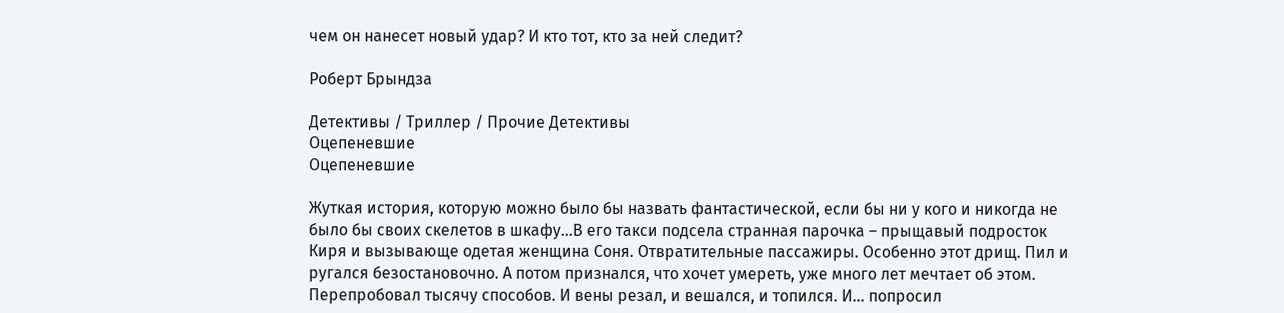чем он нанесет новый удар? И кто тот, кто за ней следит?

Роберт Брындза

Детективы / Триллер / Прочие Детективы
Оцепеневшие
Оцепеневшие

Жуткая история, которую можно было бы назвать фантастической, если бы ни у кого и никогда не было бы своих скелетов в шкафу…В его такси подсела странная парочка – прыщавый подросток Киря и вызывающе одетая женщина Соня. Отвратительные пассажиры. Особенно этот дрищ. Пил и ругался безостановочно. А потом признался, что хочет умереть, уже много лет мечтает об этом. Перепробовал тысячу способов. И вены резал, и вешался, и топился. И… попросил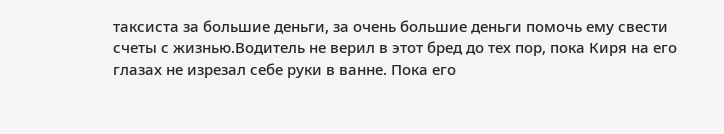таксиста за большие деньги, за очень большие деньги помочь ему свести счеты с жизнью.Водитель не верил в этот бред до тех пор, пока Киря на его глазах не изрезал себе руки в ванне. Пока его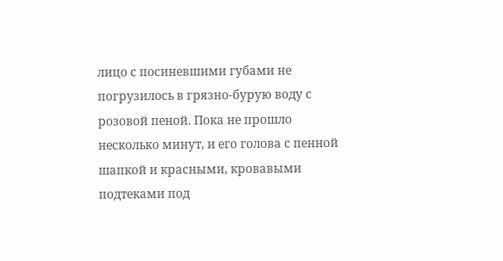лицо с посиневшими губами не погрузилось в грязно-бурую воду с розовой пеной. Пока не прошло несколько минут, и его голова с пенной шапкой и красными, кровавыми подтеками под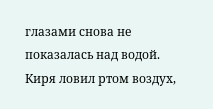глазами снова не показалась над водой. Киря ловил ртом воздух,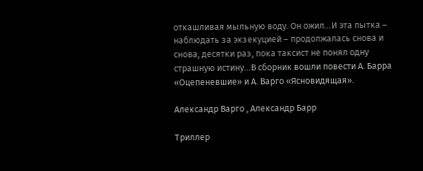откашливая мыльную воду. Он ожил…И эта пытка – наблюдать за экзекуцией – продолжалась снова и снова, десятки раз, пока таксист не понял одну страшную истину…В сборник вошли повести А. Барра «Оцепеневшие» и А. Варго «Ясновидящая».

Александр Варго , Александр Барр

Триллер